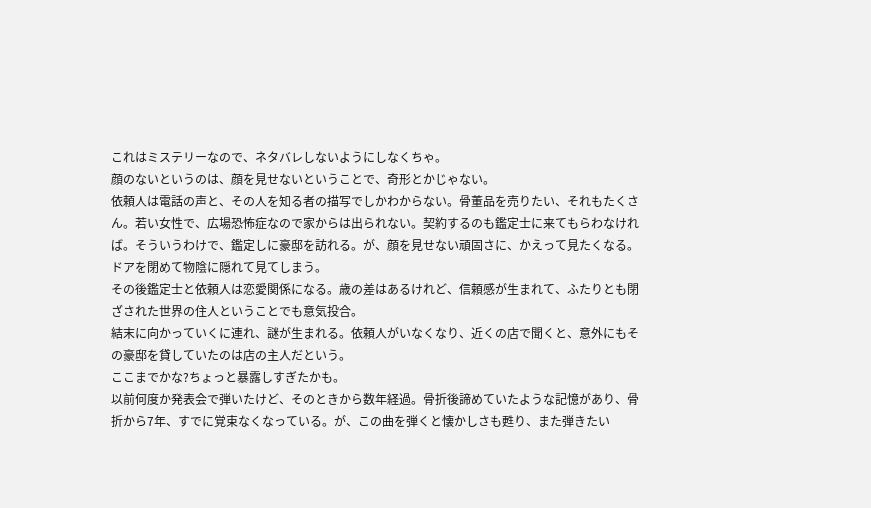これはミステリーなので、ネタバレしないようにしなくちゃ。
顔のないというのは、顔を見せないということで、奇形とかじゃない。
依頼人は電話の声と、その人を知る者の描写でしかわからない。骨董品を売りたい、それもたくさん。若い女性で、広場恐怖症なので家からは出られない。契約するのも鑑定士に来てもらわなければ。そういうわけで、鑑定しに豪邸を訪れる。が、顔を見せない頑固さに、かえって見たくなる。ドアを閉めて物陰に隠れて見てしまう。
その後鑑定士と依頼人は恋愛関係になる。歳の差はあるけれど、信頼感が生まれて、ふたりとも閉ざされた世界の住人ということでも意気投合。
結末に向かっていくに連れ、謎が生まれる。依頼人がいなくなり、近くの店で聞くと、意外にもその豪邸を貸していたのは店の主人だという。
ここまでかな?ちょっと暴露しすぎたかも。
以前何度か発表会で弾いたけど、そのときから数年経過。骨折後諦めていたような記憶があり、骨折から7年、すでに覚束なくなっている。が、この曲を弾くと懐かしさも甦り、また弾きたい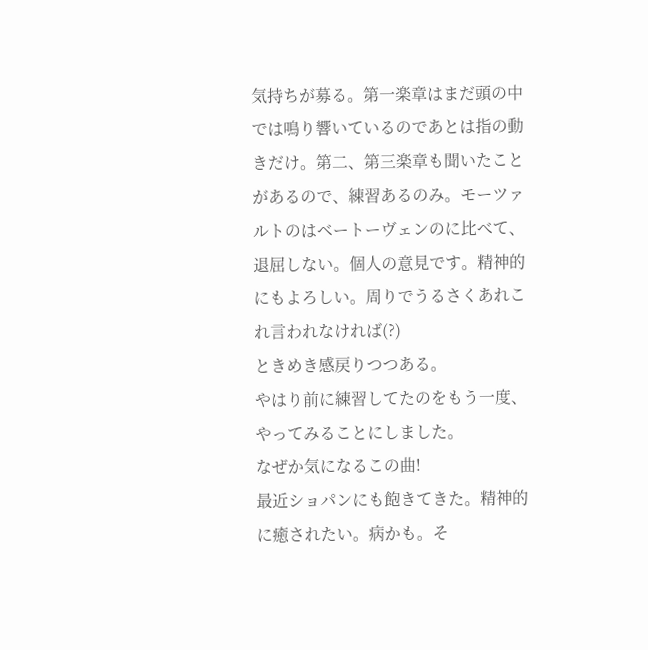気持ちが募る。第一楽章はまだ頭の中では鳴り響いているのであとは指の動きだけ。第二、第三楽章も聞いたことがあるので、練習あるのみ。モーツァルトのはベートーヴェンのに比べて、退屈しない。個人の意見です。精神的にもよろしい。周りでうるさくあれこれ言われなければ(?)
ときめき感戻りつつある。
やはり前に練習してたのをもう一度、やってみることにしました。
なぜか気になるこの曲!
最近ショパンにも飽きてきた。精神的に癒されたい。病かも。そ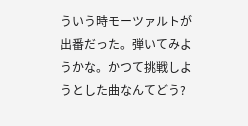ういう時モーツァルトが出番だった。弾いてみようかな。かつて挑戦しようとした曲なんてどう?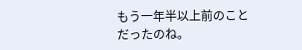もう一年半以上前のことだったのね。